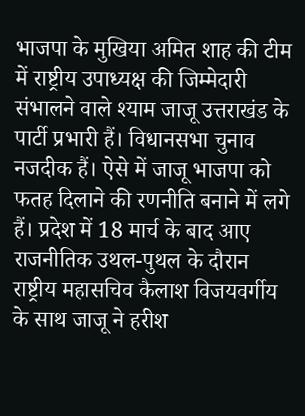भाजपा के मुखिया अमित शाह की टीम में राष्ट्रीय उपाध्यक्ष की जिम्मेदारी संभालने वाले श्याम जाजू उत्तराखंड के पार्टी प्रभारी हैं। विधानसभा चुनाव नजदीक हैं। ऐसे में जाजू भाजपा को फतह दिलाने की रणनीति बनाने में लगे हैं। प्रदेश में 18 मार्च के बाद आए राजनीतिक उथल-पुथल के दौरान राष्ट्रीय महासचिव कैलाश विजयवर्गीय के साथ जाजू ने हरीश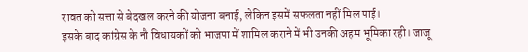रावत को सत्ता से बेदखल करने की योजना बनाई, लेकिन इसमें सफलता नहीं मिल पाई।
इसके बाद कांग्रेस के नौ विधायकों को भाजपा में शामिल कराने में भी उनकी अहम भूमिका रही। जाजू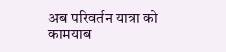अब परिवर्तन यात्रा को कामयाब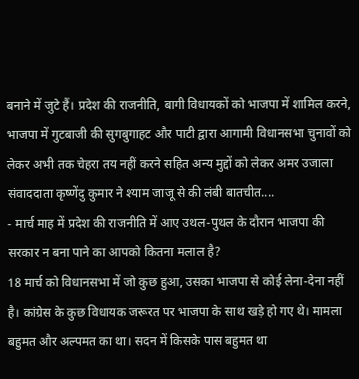बनाने में जुटे हैं। प्रदेश की राजनीति, बागी विधायकों को भाजपा में शामिल करने, भाजपा में गुटबाजी की सुगबुगाहट और पाटी द्वारा आगामी विधानसभा चुनावों को लेकर अभी तक चेहरा तय नहीं करने सहित अन्य मुद्दों को लेकर अमर उजाला संवाददाता कृष्णेंदु कुमार ने श्याम जाजू से की लंबी बातचीत....
- मार्च माह में प्रदेश की राजनीति में आए उथल-पुथल के दौरान भाजपा की सरकार न बना पाने का आपको कितना मलाल है?
18 मार्च को विधानसभा में जो कुछ हुआ, उसका भाजपा से कोई लेना-देना नहीं है। कांग्रेस के कुछ विधायक जरूरत पर भाजपा के साथ खड़े हो गए थे। मामला बहुमत और अल्पमत का था। सदन में किसके पास बहुमत था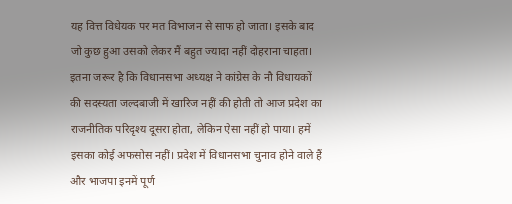यह वित्त विधेयक पर मत विभाजन से साफ हो जाता। इसके बाद जो कुछ हुआ उसको लेकर मैं बहुत ज्यादा नहीं दोहराना चाहता। इतना जरूर है कि विधानसभा अध्यक्ष ने कांग्रेस के नौ विधायकों की सदस्यता जल्दबाजी में खारिज नहीं की होती तो आज प्रदेश का राजनीतिक परिदृश्य दूसरा होता, लेकिन ऐसा नहीं हो पाया। हमें इसका कोई अफसोस नहीं। प्रदेश में विधानसभा चुनाव होने वाले हैं और भाजपा इनमें पूर्ण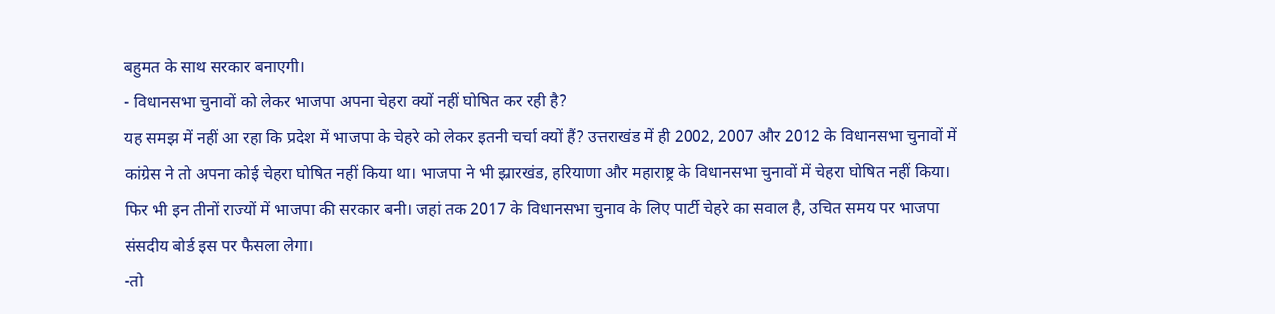बहुमत के साथ सरकार बनाएगी।
- विधानसभा चुनावों को लेकर भाजपा अपना चेहरा क्यों नहीं घोषित कर रही है?
यह समझ में नहीं आ रहा कि प्रदेश में भाजपा के चेहरे को लेकर इतनी चर्चा क्यों हैं? उत्तराखंड में ही 2002, 2007 और 2012 के विधानसभा चुनावों में कांग्रेस ने तो अपना कोई चेहरा घोषित नहीं किया था। भाजपा ने भी झ्रारखंड, हरियाणा और महाराष्ट्र के विधानसभा चुनावों में चेहरा घोषित नहीं किया। फिर भी इन तीनों राज्यों में भाजपा की सरकार बनी। जहां तक 2017 के विधानसभा चुनाव के लिए पार्टी चेहरे का सवाल है, उचित समय पर भाजपा संसदीय बोर्ड इस पर फैसला लेगा।
-तो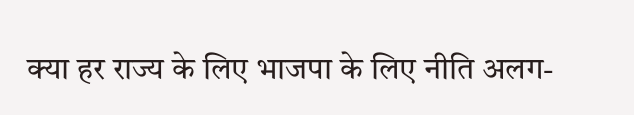क्या हर राज्य के लिए भाजपा के लिए नीति अलग-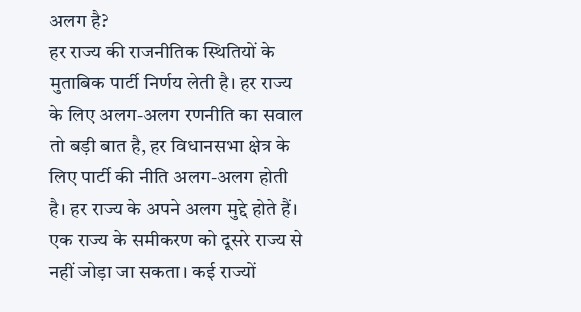अलग है?
हर राज्य की राजनीतिक स्थितियों के मुताबिक पार्टी निर्णय लेती है। हर राज्य के लिए अलग-अलग रणनीति का सवाल तो बड़ी बात है, हर विधानसभा क्षेत्र के लिए पार्टी की नीति अलग-अलग होती है। हर राज्य के अपने अलग मुद्दे होते हैं। एक राज्य के समीकरण को दूसरे राज्य से नहीं जोड़ा जा सकता। कई राज्यों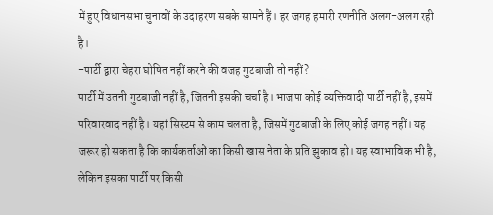में हुए विधानसभा चुनावों के उदाहरण सबके सामने हैं। हर जगह हमारी रणनीति अलग-अलग रही है।
-पार्टी द्वारा चेहरा घोषित नहीं करने की वजह गुटबाजी तो नहीं?
पार्टी में उतनी गुटबाजी नहीं है, जितनी इसकी चर्चा है। भाजपा कोई व्यक्तिवादी पार्टी नहीं है, इसमें परिवारवाद नहीं है। यहां सिस्टम से काम चलता है, जिसमें गुटबाजी के लिए कोई जगह नहीं। यह जरूर हो सकता है कि कार्यकर्ताओं का किसी खास नेता के प्रति झुकाव हो। यह स्वाभाविक भी है, लेकिन इसका पार्टी पर किसी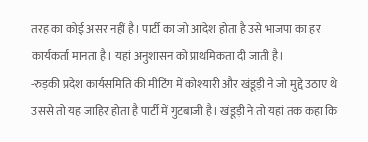तरह का कोई असर नहीं है। पार्टी का जो आदेश होता है उसे भाजपा का हर कार्यकर्ता मानता है। यहां अनुशासन को प्राथमिकता दी जाती है।
-रुड़की प्रदेश कार्यसमिति की मीटिंग में कोश्यारी और खंडूड़ी ने जो मुद्दे उठाए थे उससे तो यह जाहिर होता है पार्टी में गुटबाजी है। खंडूड़ी ने तो यहां तक कहा कि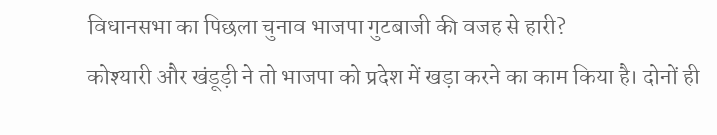विधानसभा का पिछला चुनाव भाजपा गुटबाजी की वजह से हारी?
कोश्यारी और खंडूड़ी ने तो भाजपा को प्रदेश में खड़ा करने का काम किया है। दोनों ही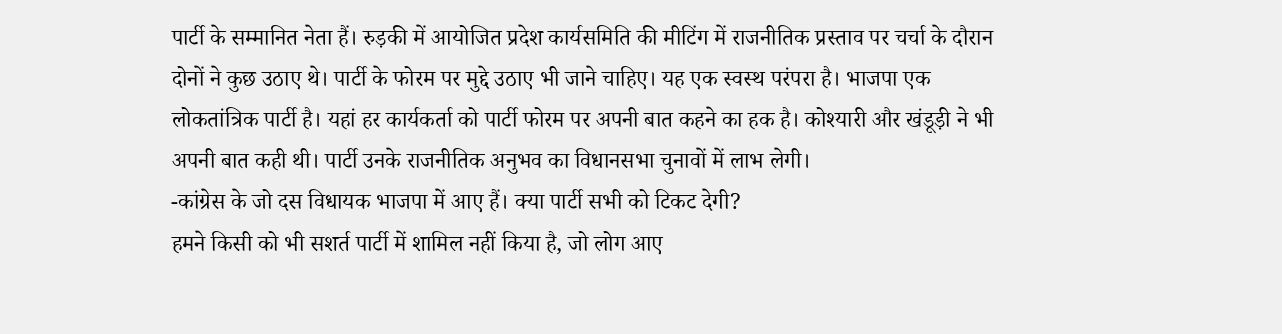पार्टी के सम्मानित नेता हैं। रुड़की में आयोजित प्रदेश कार्यसमिति की मीटिंग में राजनीतिक प्रस्ताव पर चर्चा के दौरान दोनों ने कुछ उठाए थे। पार्टी के फोरम पर मुद्दे उठाए भी जाने चाहिए। यह एक स्वस्थ परंपरा है। भाजपा एक लोकतांत्रिक पार्टी है। यहां हर कार्यकर्ता को पार्टी फोरम पर अपनी बात कहने का हक है। कोश्यारी और खंडूड़ी ने भी अपनी बात कही थी। पार्टी उनके राजनीतिक अनुभव का विधानसभा चुनावों में लाभ लेगी।
-कांग्रेस के जो दस विधायक भाजपा में आए हैं। क्या पार्टी सभी को टिकट देगी?
हमने किसी को भी सशर्त पार्टी में शामिल नहीं किया है, जो लोग आए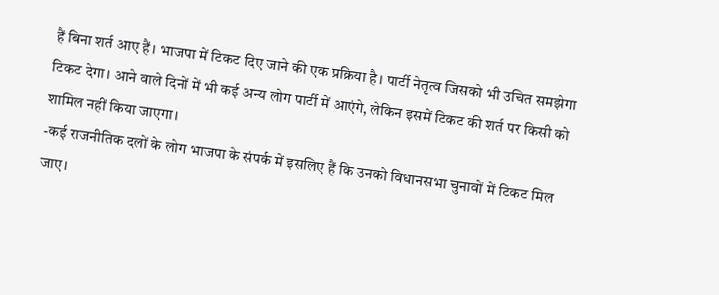हैं बिना शर्त आए हैं। भाजपा में टिकट दिए जाने की एक प्रक्रिया है। पार्टी नेतृत्व जिसको भी उचित समझेगा टिकट देगा। आने वाले दिनों में भी कई अन्य लोग पार्टी में आएंगे, लेकिन इसमें टिकट की शर्त पर किसी को शामिल नहीं किया जाएगा।
-कई राजनीतिक दलों के लोग भाजपा के संपर्क में इसलिए हैं कि उनको विधानसभा चुनावों में टिकट मिल जाए।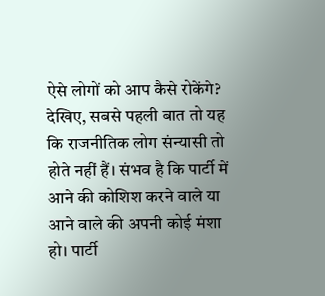ऐसे लोगों को आप कैसे रोकेंगे?
देखिए, सबसे पहली बात तो यह कि राजनीतिक लोग संन्यासी तो होते नहीं हैं। संभव है कि पार्टी में आने की कोशिश करने वाले या आने वाले की अपनी कोई मंशा हो। पार्टी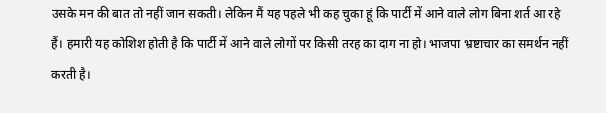उसके मन की बात तो नहीं जान सकती। लेकिन मैं यह पहले भी कह चुका हूं कि पार्टी में आने वाले लोग बिना शर्त आ रहे हैं। हमारी यह कोशिश होती है कि पार्टी में आने वाले लोगों पर किसी तरह का दाग ना हो। भाजपा भ्रष्टाचार का समर्थन नहीं करती है।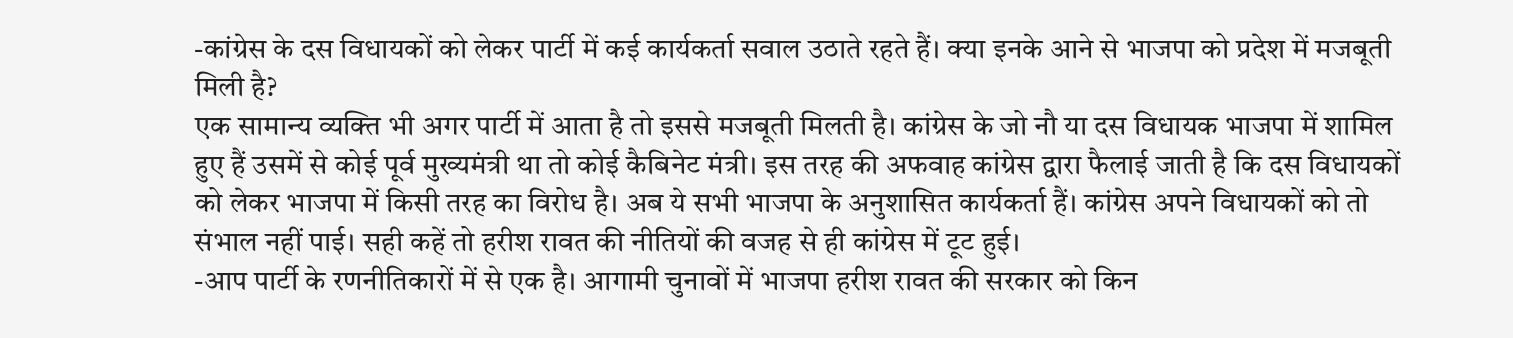-कांग्रेस के दस विधायकों को लेकर पार्टी में कई कार्यकर्ता सवाल उठाते रहते हैं। क्या इनके आने से भाजपा को प्रदेश में मजबूती मिली है?
एक सामान्य व्यक्ति भी अगर पार्टी में आता है तो इससे मजबूती मिलती है। कांग्रेस के जो नौ या दस विधायक भाजपा में शामिल हुए हैं उसमें से कोई पूर्व मुख्यमंत्री था तो कोई कैबिनेट मंत्री। इस तरह की अफवाह कांग्रेस द्वारा फैलाई जाती है कि दस विधायकों को लेकर भाजपा में किसी तरह का विरोध है। अब ये सभी भाजपा के अनुशासित कार्यकर्ता हैं। कांग्रेस अपने विधायकों को तो संभाल नहीं पाई। सही कहें तो हरीश रावत की नीतियों की वजह से ही कांग्रेस में टूट हुई।
-आप पार्टी के रणनीतिकारों में से एक है। आगामी चुनावों में भाजपा हरीश रावत की सरकार को किन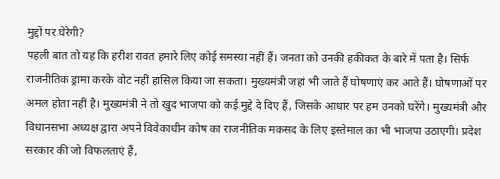मुद्दों पर घेरेगी?
पहली बात तो यह कि हरीश रावत हमारे लिए कोई समस्या नहीं हैं। जनता को उनकी हकीकत के बारे में पता है। सिर्फ राजनीतिक ड्रामा करके वोट नहीं हासिल किया जा सकता। मुख्यमंत्री जहां भी जाते हैं घोषणाएं कर आते हैं। घोषणाओं पर अमल होता नहीं है। मुख्यमंत्री ने तो खुद भाजपा को कई मुद्दे दे दिए हैं, जिसके आधार पर हम उनको घरेंगे। मुख्यमंत्री और विधानसभा अध्यक्ष द्वारा अपने विवेकाधीन कोष का राजनीतिक मकसद के लिए इस्तेमाल का भी भाजपा उठाएगी। प्रदेश सरकार की जो विफलताएं हैं,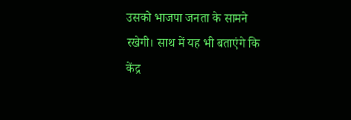उसको भाजपा जनता के सामने रखेगी। साथ में यह भी बताएंगे कि केंद्र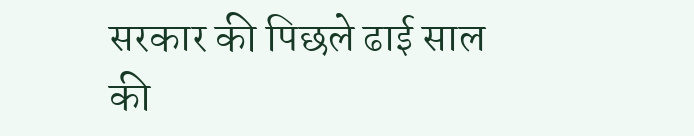सरकार की पिछले ढाई साल की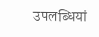उपलब्धियां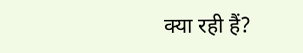क्या रही हैं?